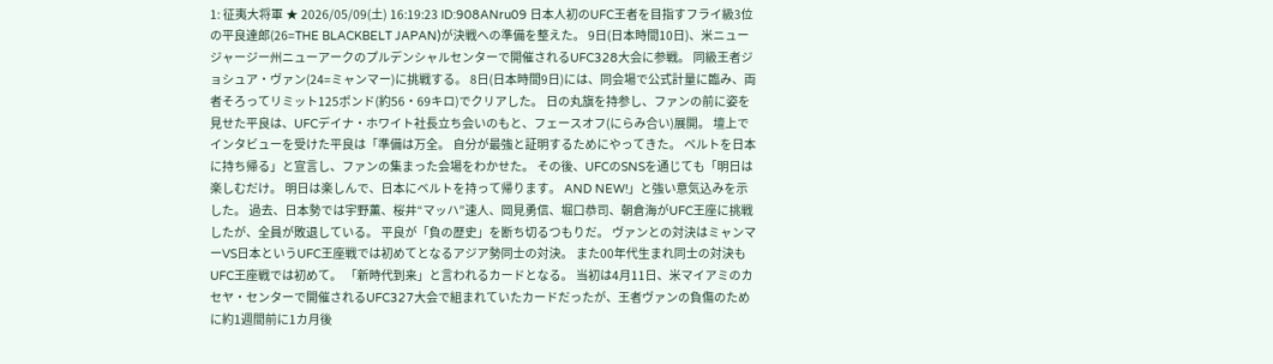1: 征夷大将軍 ★ 2026/05/09(土) 16:19:23 ID:908ANru09 日本人初のUFC王者を目指すフライ級3位の平良達郎(26=THE BLACKBELT JAPAN)が決戦への準備を整えた。 9日(日本時間10日)、米ニュージャージー州ニューアークのプルデンシャルセンターで開催されるUFC328大会に参戦。 同級王者ジョシュア・ヴァン(24=ミャンマー)に挑戦する。 8日(日本時間9日)には、同会場で公式計量に臨み、両者そろってリミット125ポンド(約56・69キロ)でクリアした。 日の丸旗を持参し、ファンの前に姿を見せた平良は、UFCデイナ・ホワイト社長立ち会いのもと、フェースオフ(にらみ合い)展開。 壇上でインタビューを受けた平良は「準備は万全。 自分が最強と証明するためにやってきた。 ベルトを日本に持ち帰る」と宣言し、ファンの集まった会場をわかせた。 その後、UFCのSNSを通じても「明日は楽しむだけ。 明日は楽しんで、日本にベルトを持って帰ります。 AND NEW!」と強い意気込みを示した。 過去、日本勢では宇野薫、桜井“マッハ”速人、岡見勇信、堀口恭司、朝倉海がUFC王座に挑戦したが、全員が敗退している。 平良が「負の歴史」を断ち切るつもりだ。 ヴァンとの対決はミャンマーVS日本というUFC王座戦では初めてとなるアジア勢同士の対決。 また00年代生まれ同士の対決もUFC王座戦では初めて。 「新時代到来」と言われるカードとなる。 当初は4月11日、米マイアミのカセヤ・センターで開催されるUFC327大会で組まれていたカードだったが、王者ヴァンの負傷のために約1週間前に1カ月後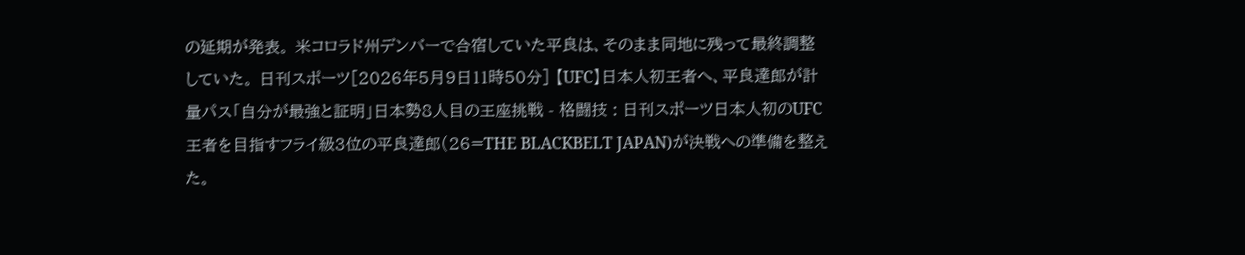の延期が発表。 米コロラド州デンバーで合宿していた平良は、そのまま同地に残って最終調整していた。 日刊スポーツ[2026年5月9日11時50分] 【UFC】日本人初王者へ、平良達郎が計量パス「自分が最強と証明」日本勢8人目の王座挑戦 - 格闘技 : 日刊スポーツ日本人初のUFC王者を目指すフライ級3位の平良達郎(26=THE BLACKBELT JAPAN)が決戦への準備を整えた。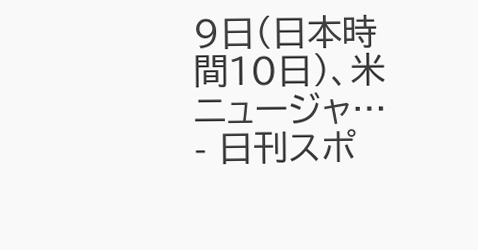9日(日本時間10日)、米ニュージャ… - 日刊スポ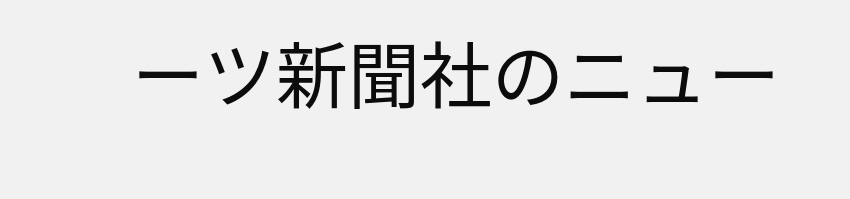ーツ新聞社のニュー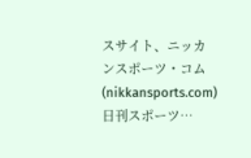スサイト、ニッカンスポーツ・コム(nikkansports.com)日刊スポーツ…